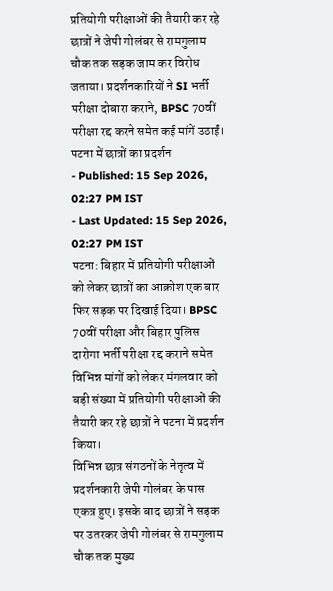प्रतियोगी परीक्षाओं की तैयारी कर रहे छात्रों ने जेपी गोलंबर से रामगुलाम चौक तक सड़क जाम कर विरोध जताया। प्रदर्शनकारियों ने SI भर्ती परीक्षा दोबारा कराने, BPSC 70वीं परीक्षा रद्द करने समेत कई मांगें उठाईं।
पटना में छात्रों का प्रदर्शन
- Published: 15 Sep 2026, 02:27 PM IST
- Last Updated: 15 Sep 2026, 02:27 PM IST
पटना: बिहार में प्रतियोगी परीक्षाओं को लेकर छात्रों का आक्रोश एक बार फिर सड़क पर दिखाई दिया। BPSC 70वीं परीक्षा और बिहार पुलिस दारोगा भर्ती परीक्षा रद्द कराने समेत विभिन्न मांगों को लेकर मंगलवार को बड़ी संख्या में प्रतियोगी परीक्षाओं की तैयारी कर रहे छात्रों ने पटना में प्रदर्शन किया।
विभिन्न छात्र संगठनों के नेतृत्व में प्रदर्शनकारी जेपी गोलंबर के पास एकत्र हुए। इसके बाद छात्रों ने सड़क पर उतरकर जेपी गोलंबर से रामगुलाम चौक तक मुख्य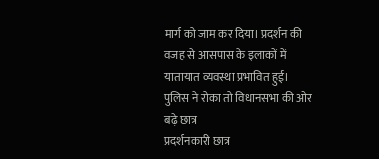मार्ग को जाम कर दिया। प्रदर्शन की वजह से आसपास के इलाकों में यातायात व्यवस्था प्रभावित हुई।
पुलिस ने रोका तो विधानसभा की ओर बढ़े छात्र
प्रदर्शनकारी छात्र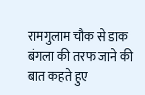रामगुलाम चौक से डाक बंगला की तरफ जाने की बात कहते हुए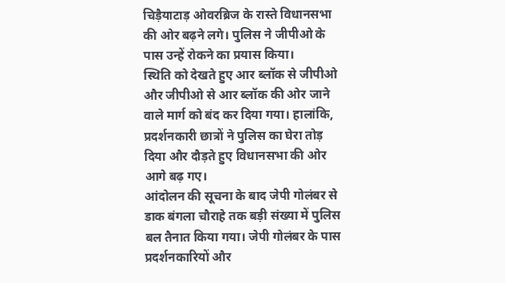चिड़ैयाटाड़ ओवरब्रिज के रास्ते विधानसभा की ओर बढ़ने लगे। पुलिस ने जीपीओ के पास उन्हें रोकने का प्रयास किया।
स्थिति को देखते हुए आर ब्लॉक से जीपीओ और जीपीओ से आर ब्लॉक की ओर जाने वाले मार्ग को बंद कर दिया गया। हालांकि, प्रदर्शनकारी छात्रों ने पुलिस का घेरा तोड़ दिया और दौड़ते हुए विधानसभा की ओर आगे बढ़ गए।
आंदोलन की सूचना के बाद जेपी गोलंबर से डाक बंगला चौराहे तक बड़ी संख्या में पुलिस बल तैनात किया गया। जेपी गोलंबर के पास प्रदर्शनकारियों और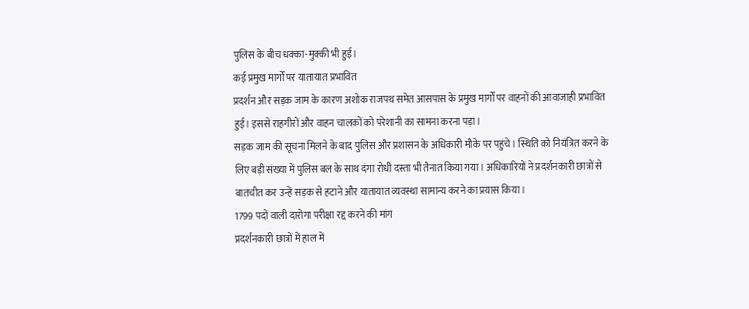पुलिस के बीच धक्का-मुक्की भी हुई।
कई प्रमुख मार्गों पर यातायात प्रभावित
प्रदर्शन और सड़क जाम के कारण अशोक राजपथ समेत आसपास के प्रमुख मार्गों पर वाहनों की आवाजाही प्रभावित हुई। इससे राहगीरों और वाहन चालकों को परेशानी का सामना करना पड़ा।
सड़क जाम की सूचना मिलने के बाद पुलिस और प्रशासन के अधिकारी मौके पर पहुंचे। स्थिति को नियंत्रित करने के लिए बड़ी संख्या में पुलिस बल के साथ दंगा रोधी दस्ता भी तैनात किया गया। अधिकारियों ने प्रदर्शनकारी छात्रों से बातचीत कर उन्हें सड़क से हटाने और यातायात व्यवस्था सामान्य करने का प्रयास किया।
1799 पदों वाली दारोगा परीक्षा रद्द करने की मांग
प्रदर्शनकारी छात्रों में हाल में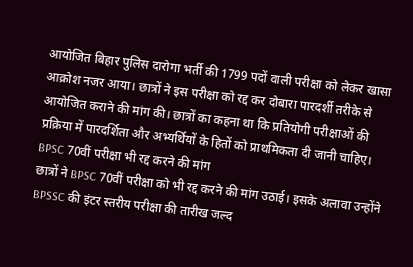आयोजित बिहार पुलिस दारोगा भर्ती की 1799 पदों वाली परीक्षा को लेकर खासा आक्रोश नजर आया। छात्रों ने इस परीक्षा को रद्द कर दोबारा पारदर्शी तरीके से आयोजित कराने की मांग की। छात्रों का कहना था कि प्रतियोगी परीक्षाओं की प्रक्रिया में पारदर्शिता और अभ्यर्थियों के हितों को प्राथमिकता दी जानी चाहिए।
BPSC 70वीं परीक्षा भी रद्द करने की मांग
छात्रों ने BPSC 70वीं परीक्षा को भी रद्द करने की मांग उठाई। इसके अलावा उन्होंने BPSSC की इंटर स्तरीय परीक्षा की तारीख जल्द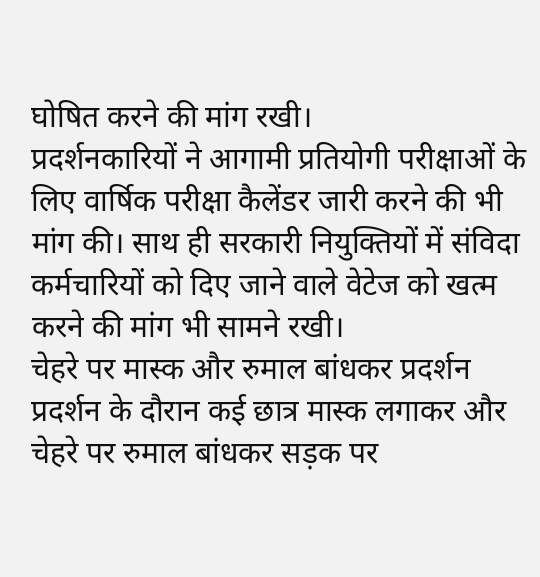घोषित करने की मांग रखी।
प्रदर्शनकारियों ने आगामी प्रतियोगी परीक्षाओं के लिए वार्षिक परीक्षा कैलेंडर जारी करने की भी मांग की। साथ ही सरकारी नियुक्तियों में संविदा कर्मचारियों को दिए जाने वाले वेटेज को खत्म करने की मांग भी सामने रखी।
चेहरे पर मास्क और रुमाल बांधकर प्रदर्शन
प्रदर्शन के दौरान कई छात्र मास्क लगाकर और चेहरे पर रुमाल बांधकर सड़क पर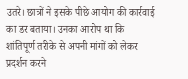उतरे। छात्रों ने इसके पीछे आयोग की कार्रवाई का डर बताया। उनका आरोप था कि शांतिपूर्ण तरीके से अपनी मांगों को लेकर प्रदर्शन करने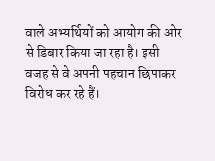वाले अभ्यर्थियों को आयोग की ओर से डिबार किया जा रहा है। इसी वजह से वे अपनी पहचान छिपाकर विरोध कर रहे हैं।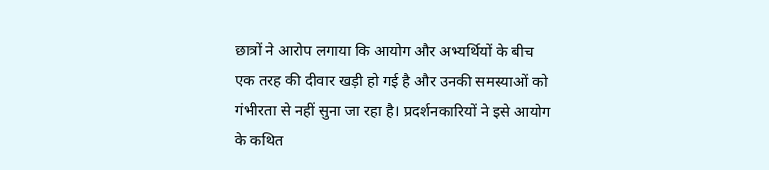छात्रों ने आरोप लगाया कि आयोग और अभ्यर्थियों के बीच एक तरह की दीवार खड़ी हो गई है और उनकी समस्याओं को गंभीरता से नहीं सुना जा रहा है। प्रदर्शनकारियों ने इसे आयोग के कथित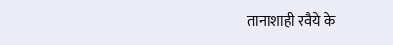तानाशाही रवैये के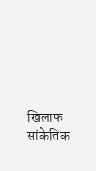खिलाफ सांकेतिक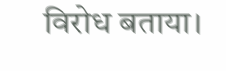विरोध बताया।